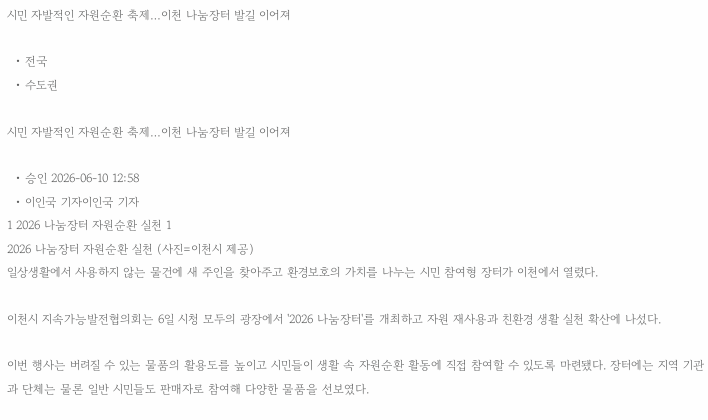시민 자발적인 자원순환 축제…이천 나눔장터 발길 이어져

  • 전국
  • 수도권

시민 자발적인 자원순환 축제…이천 나눔장터 발길 이어져

  • 승인 2026-06-10 12:58
  • 이인국 기자이인국 기자
1 2026 나눔장터 자원순환 실천 1
2026 나눔장터 자원순환 실천 (사진=이천시 제공)
일상생활에서 사용하지 않는 물건에 새 주인을 찾아주고 환경보호의 가치를 나누는 시민 참여형 장터가 이천에서 열렸다.

이천시 지속가능발전협의회는 6일 시청 모두의 광장에서 '2026 나눔장터'를 개최하고 자원 재사용과 친환경 생활 실천 확산에 나섰다.

이번 행사는 버려질 수 있는 물품의 활용도를 높이고 시민들이 생활 속 자원순환 활동에 직접 참여할 수 있도록 마련됐다. 장터에는 지역 기관과 단체는 물론 일반 시민들도 판매자로 참여해 다양한 물품을 선보였다.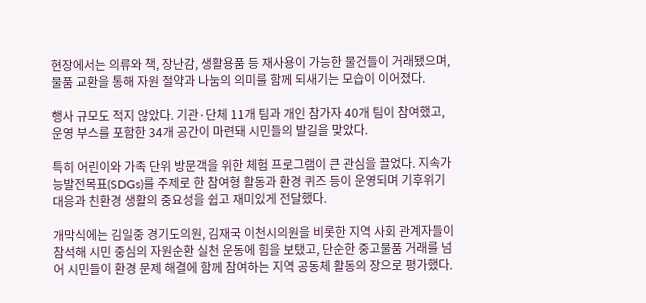현장에서는 의류와 책, 장난감, 생활용품 등 재사용이 가능한 물건들이 거래됐으며, 물품 교환을 통해 자원 절약과 나눔의 의미를 함께 되새기는 모습이 이어졌다.

행사 규모도 적지 않았다. 기관·단체 11개 팀과 개인 참가자 40개 팀이 참여했고, 운영 부스를 포함한 34개 공간이 마련돼 시민들의 발길을 맞았다.

특히 어린이와 가족 단위 방문객을 위한 체험 프로그램이 큰 관심을 끌었다. 지속가능발전목표(SDGs)를 주제로 한 참여형 활동과 환경 퀴즈 등이 운영되며 기후위기 대응과 친환경 생활의 중요성을 쉽고 재미있게 전달했다.

개막식에는 김일중 경기도의원, 김재국 이천시의원을 비롯한 지역 사회 관계자들이 참석해 시민 중심의 자원순환 실천 운동에 힘을 보탰고, 단순한 중고물품 거래를 넘어 시민들이 환경 문제 해결에 함께 참여하는 지역 공동체 활동의 장으로 평가했다.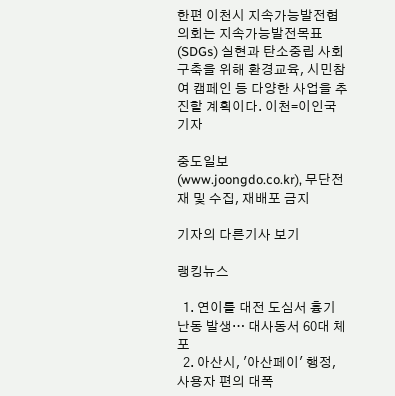한편 이천시 지속가능발전협의회는 지속가능발전목표(SDGs) 실현과 탄소중립 사회 구축을 위해 환경교육, 시민참여 캠페인 등 다양한 사업을 추진할 계획이다. 이천=이인국 기자

중도일보(www.joongdo.co.kr), 무단전재 및 수집, 재배포 금지

기자의 다른기사 보기

랭킹뉴스

  1. 연이틀 대전 도심서 흉기 난동 발생… 대사동서 60대 체포
  2. 아산시, '아산페이' 행정, 사용자 편의 대폭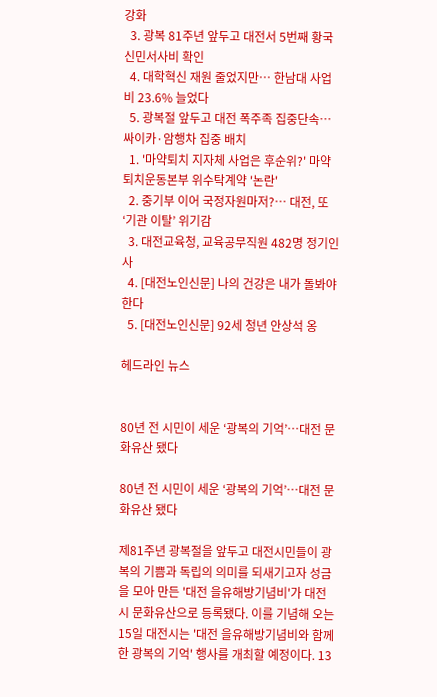강화
  3. 광복 81주년 앞두고 대전서 5번째 황국신민서사비 확인
  4. 대학혁신 재원 줄었지만… 한남대 사업비 23.6% 늘었다
  5. 광복절 앞두고 대전 폭주족 집중단속… 싸이카·암행차 집중 배치
  1. '마약퇴치 지자체 사업은 후순위?' 마약퇴치운동본부 위수탁계약 '논란'
  2. 중기부 이어 국정자원마저?… 대전, 또 ‘기관 이탈’ 위기감
  3. 대전교육청, 교육공무직원 482명 정기인사
  4. [대전노인신문] 나의 건강은 내가 돌봐야 한다
  5. [대전노인신문] 92세 청년 안상석 옹

헤드라인 뉴스


80년 전 시민이 세운 ‘광복의 기억’…대전 문화유산 됐다

80년 전 시민이 세운 ‘광복의 기억’…대전 문화유산 됐다

제81주년 광복절을 앞두고 대전시민들이 광복의 기쁨과 독립의 의미를 되새기고자 성금을 모아 만든 '대전 을유해방기념비'가 대전시 문화유산으로 등록됐다. 이를 기념해 오는 15일 대전시는 '대전 을유해방기념비와 함께한 광복의 기억' 행사를 개최할 예정이다. 13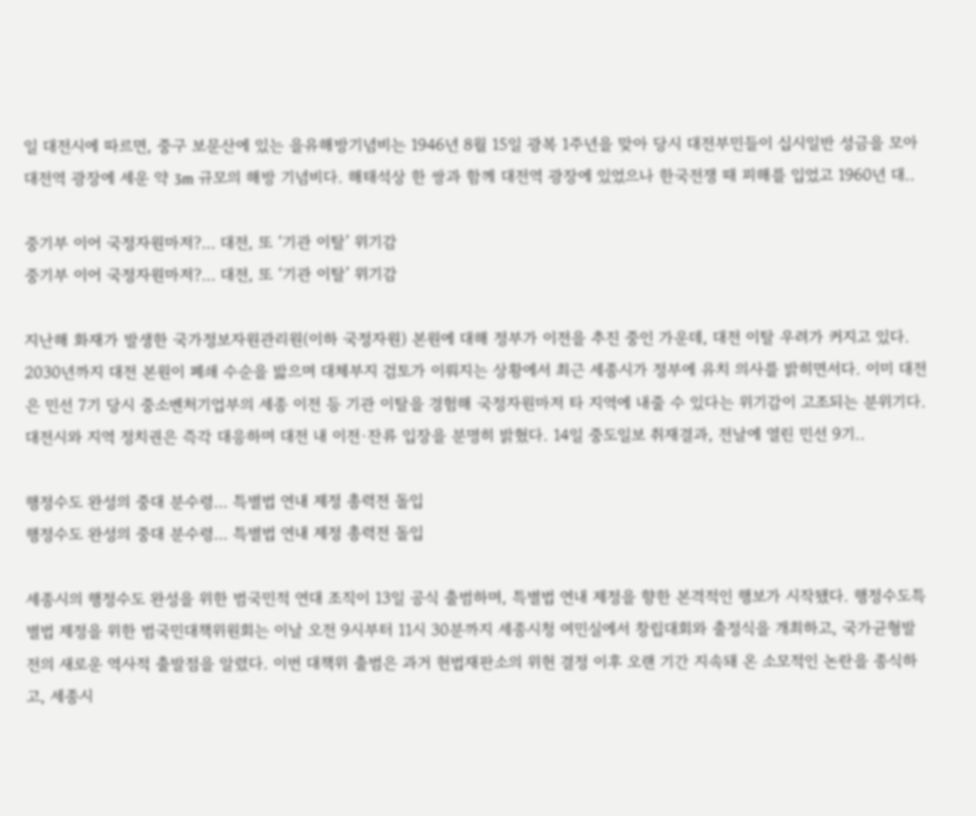일 대전시에 따르면, 중구 보문산에 있는 을유해방기념비는 1946년 8월 15일 광복 1주년을 맞아 당시 대전부민들이 십시일반 성금을 모아 대전역 광장에 세운 약 3m 규모의 해방 기념비다. 해태석상 한 쌍과 함께 대전역 광장에 있었으나 한국전쟁 때 피해를 입었고 1960년 대..

중기부 이어 국정자원마저?… 대전, 또 ‘기관 이탈’ 위기감
중기부 이어 국정자원마저?… 대전, 또 ‘기관 이탈’ 위기감

지난해 화재가 발생한 국가정보자원관리원(이하 국정자원) 본원에 대해 정부가 이전을 추진 중인 가운데, 대전 이탈 우려가 커지고 있다. 2030년까지 대전 본원이 폐쇄 수순을 밟으며 대체부지 검토가 이뤄지는 상황에서 최근 세종시가 정부에 유치 의사를 밝히면서다. 이미 대전은 민선 7기 당시 중소벤처기업부의 세종 이전 등 기관 이탈을 경험해 국정자원마저 타 지역에 내줄 수 있다는 위기감이 고조되는 분위기다. 대전시와 지역 정치권은 즉각 대응하며 대전 내 이전·잔류 입장을 분명히 밝혔다. 14일 중도일보 취재결과, 전날에 열린 민선 9기..

행정수도 완성의 중대 분수령… 특별법 연내 제정 총력전 돌입
행정수도 완성의 중대 분수령… 특별법 연내 제정 총력전 돌입

세종시의 행정수도 완성을 위한 범국민적 연대 조직이 13일 공식 출범하며, 특별법 연내 제정을 향한 본격적인 행보가 시작됐다. 행정수도특별법 제정을 위한 범국민대책위원회는 이날 오전 9시부터 11시 30분까지 세종시청 여민실에서 창립대회와 출정식을 개최하고, 국가균형발전의 새로운 역사적 출발점을 알렸다. 이번 대책위 출범은 과거 헌법재판소의 위헌 결정 이후 오랜 기간 지속돼 온 소모적인 논란을 종식하고, 세종시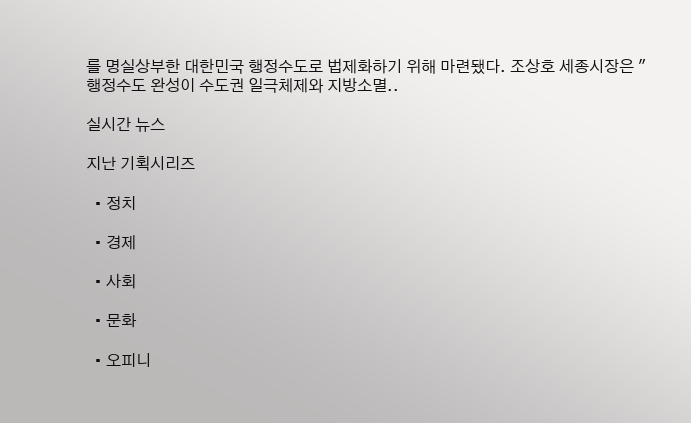를 명실상부한 대한민국 행정수도로 법제화하기 위해 마련됐다. 조상호 세종시장은 "행정수도 완성이 수도권 일극체제와 지방소멸..

실시간 뉴스

지난 기획시리즈

  • 정치

  • 경제

  • 사회

  • 문화

  • 오피니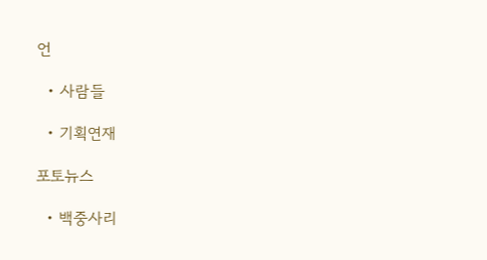언

  • 사람들

  • 기획연재

포토뉴스

  • 백중사리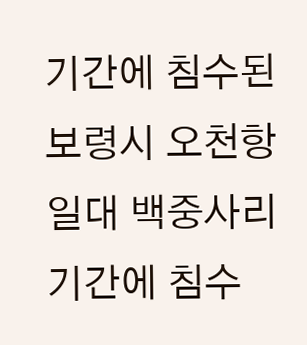기간에 침수된 보령시 오천항 일대 백중사리 기간에 침수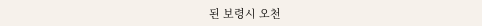된 보령시 오천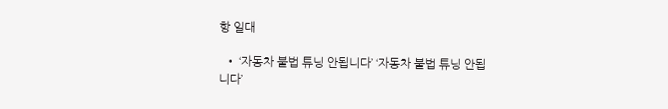항 일대

  • ‘자동차 불법 튜닝 안됩니다’ ‘자동차 불법 튜닝 안됩니다’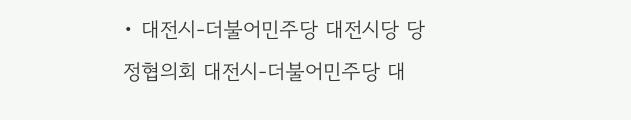• 대전시-더불어민주당 대전시당 당정협의회 대전시-더불어민주당 대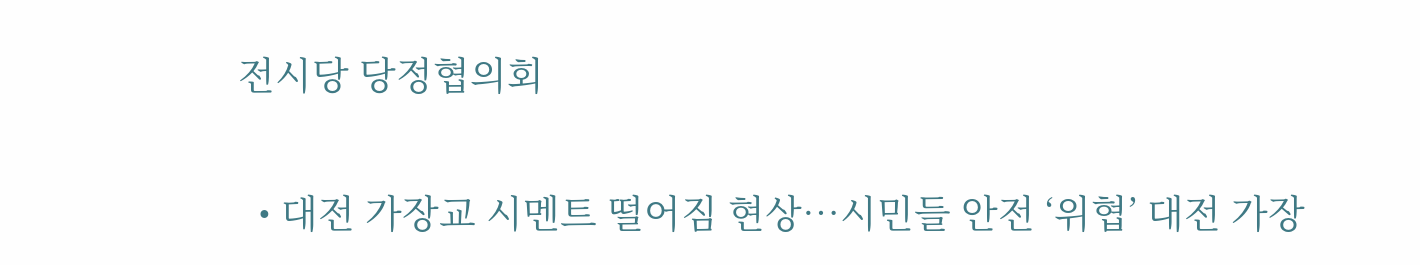전시당 당정협의회

  • 대전 가장교 시멘트 떨어짐 현상…시민들 안전 ‘위협’ 대전 가장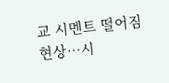교 시멘트 떨어짐 현상…시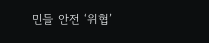민들 안전 ‘위협’